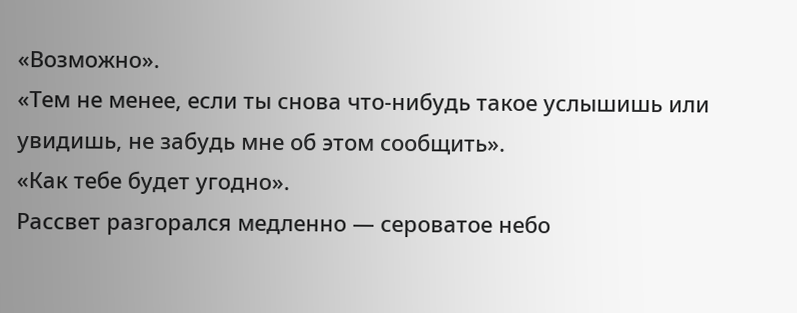«Возможно».
«Тем не менее, если ты снова что-нибудь такое услышишь или увидишь, не забудь мне об этом сообщить».
«Как тебе будет угодно».
Рассвет разгорался медленно — сероватое небо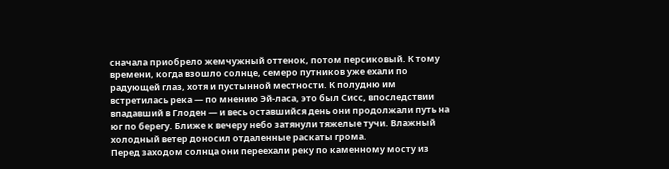сначала приобрело жемчужный оттенок, потом персиковый. К тому времени, когда взошло солнце, семеро путников уже ехали по радующей глаз, хотя и пустынной местности. К полудню им встретилась река — по мнению Эй-ласа, это был Сисс, впоследствии впадавший в Глоден — и весь оставшийся день они продолжали путь на юг по берегу. Ближе к вечеру небо затянули тяжелые тучи. Влажный холодный ветер доносил отдаленные раскаты грома.
Перед заходом солнца они переехали реку по каменному мосту из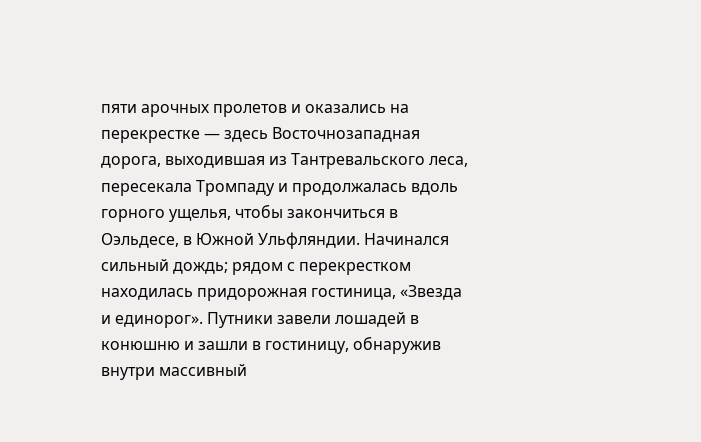пяти арочных пролетов и оказались на перекрестке — здесь Восточнозападная дорога, выходившая из Тантревальского леса, пересекала Тромпаду и продолжалась вдоль горного ущелья, чтобы закончиться в Оэльдесе, в Южной Ульфляндии. Начинался сильный дождь; рядом с перекрестком находилась придорожная гостиница, «Звезда и единорог». Путники завели лошадей в конюшню и зашли в гостиницу, обнаружив внутри массивный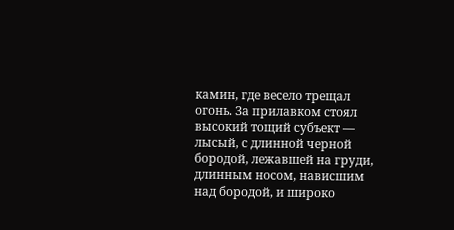камин, где весело трещал огонь. За прилавком стоял высокий тощий субъект — лысый, с длинной черной бородой, лежавшей на груди, длинным носом, нависшим над бородой, и широко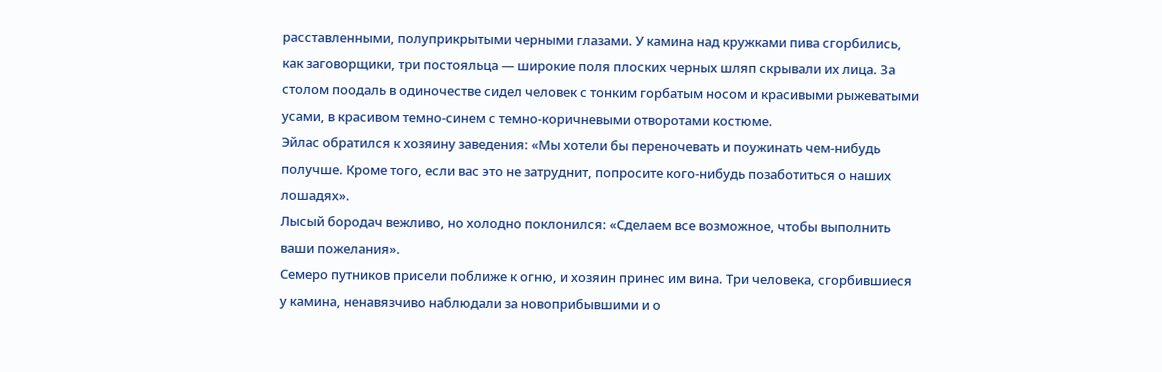расставленными, полуприкрытыми черными глазами. У камина над кружками пива сгорбились, как заговорщики, три постояльца — широкие поля плоских черных шляп скрывали их лица. За столом поодаль в одиночестве сидел человек с тонким горбатым носом и красивыми рыжеватыми усами, в красивом темно-синем с темно-коричневыми отворотами костюме.
Эйлас обратился к хозяину заведения: «Мы хотели бы переночевать и поужинать чем-нибудь получше. Кроме того, если вас это не затруднит, попросите кого-нибудь позаботиться о наших лошадях».
Лысый бородач вежливо, но холодно поклонился: «Сделаем все возможное, чтобы выполнить ваши пожелания».
Семеро путников присели поближе к огню, и хозяин принес им вина. Три человека, сгорбившиеся у камина, ненавязчиво наблюдали за новоприбывшими и о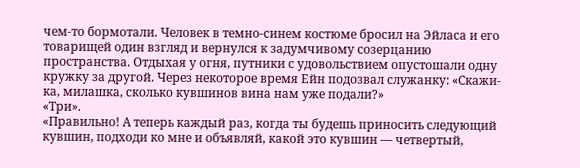чем-то бормотали. Человек в темно-синем костюме бросил на Эйласа и его товарищей один взгляд и вернулся к задумчивому созерцанию пространства. Отдыхая у огня, путники с удовольствием опустошали одну кружку за другой. Через некоторое время Ейн подозвал служанку: «Скажи-ка, милашка, сколько кувшинов вина нам уже подали?»
«Три».
«Правильно! А теперь каждый раз, когда ты будешь приносить следующий кувшин, подходи ко мне и объявляй, какой это кувшин — четвертый,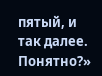пятый, и так далее. Понятно?»